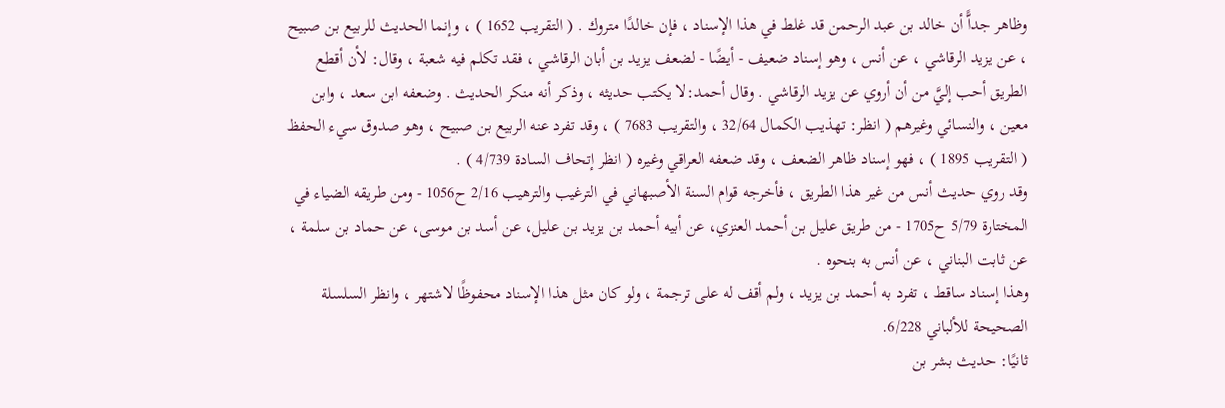وظاهر جداًّ أن خالد بن عبد الرحمن قد غلط في هذا الإسناد ، فإن خالدًا متروك . ( التقريب 1652 ) ، وإنما الحديث للربيع بن صبيح ، عن يزيد الرقاشي ، عن أنس ، وهو إسناد ضعيف - أيضًا - لضعف يزيد بن أبان الرقاشي ، فقد تكلم فيه شعبة ، وقال: لأن أقطع الطريق أحب إليَّ من أن أروي عن يزيد الرقاشي . وقال أحمد:لا يكتب حديثه ، وذكر أنه منكر الحديث . وضعفه ابن سعد ، وابن معين ، والنسائي وغيرهم ( انظر: تهذيب الكمال 32/64 ، والتقريب 7683 ) ، وقد تفرد عنه الربيع بن صبيح ، وهو صدوق سيء الحفظ ( التقريب 1895 ) ، فهو إسناد ظاهر الضعف ، وقد ضعفه العراقي وغيره ( انظر إتحاف السادة 4/739 ) .
وقد روي حديث أنس من غير هذا الطريق ، فأخرجه قوام السنة الأصبهاني في الترغيب والترهيب 2/16 ح1056 - ومن طريقه الضياء في المختارة 5/79 ح1705 - من طريق عليل بن أحمد العنزي، عن أبيه أحمد بن يزيد بن عليل، عن أسد بن موسى، عن حماد بن سلمة ، عن ثابت البناني ، عن أنس به بنحوه .
وهذا إسناد ساقط ، تفرد به أحمد بن يزيد ، ولم أقف له على ترجمة ، ولو كان مثل هذا الإسناد محفوظًا لاشتهر ، وانظر السلسلة الصحيحة للألباني 6/228.
ثانيًا: حديث بشر بن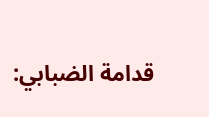قدامة الضبابي: